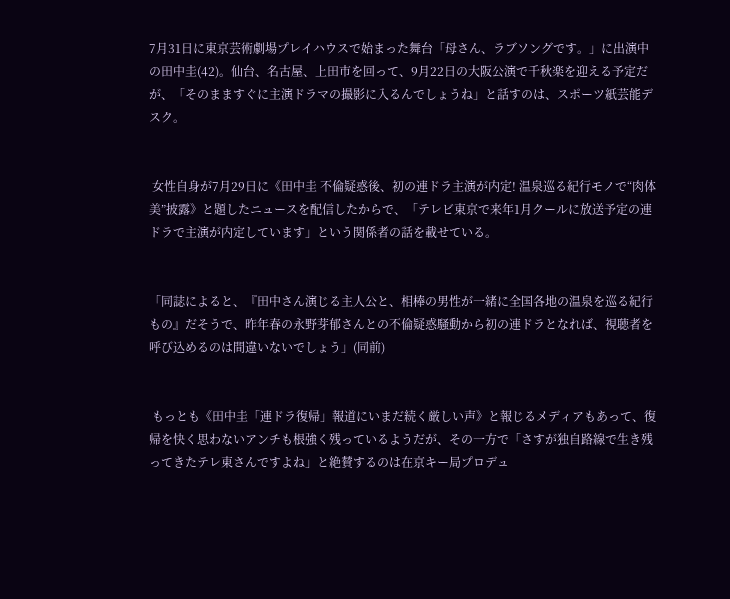7月31日に東京芸術劇場プレイハウスで始まった舞台「母さん、ラブソングです。」に出演中の田中圭(42)。仙台、名古屋、上田市を回って、9月22日の大阪公演で千秋楽を迎える予定だが、「そのまますぐに主演ドラマの撮影に入るんでしょうね」と話すのは、スポーツ紙芸能デスク。


 女性自身が7月29日に《田中圭 不倫疑惑後、初の連ドラ主演が内定! 温泉巡る紀行モノで“肉体美”披露》と題したニュースを配信したからで、「テレビ東京で来年1月クールに放送予定の連ドラで主演が内定しています」という関係者の話を載せている。


「同誌によると、『田中さん演じる主人公と、相棒の男性が一緒に全国各地の温泉を巡る紀行もの』だそうで、昨年春の永野芽郁さんとの不倫疑惑騒動から初の連ドラとなれば、視聴者を呼び込めるのは間違いないでしょう」(同前)


 もっとも《田中圭「連ドラ復帰」報道にいまだ続く厳しい声》と報じるメディアもあって、復帰を快く思わないアンチも根強く残っているようだが、その一方で「さすが独自路線で生き残ってきたテレ東さんですよね」と絶賛するのは在京キー局プロデュ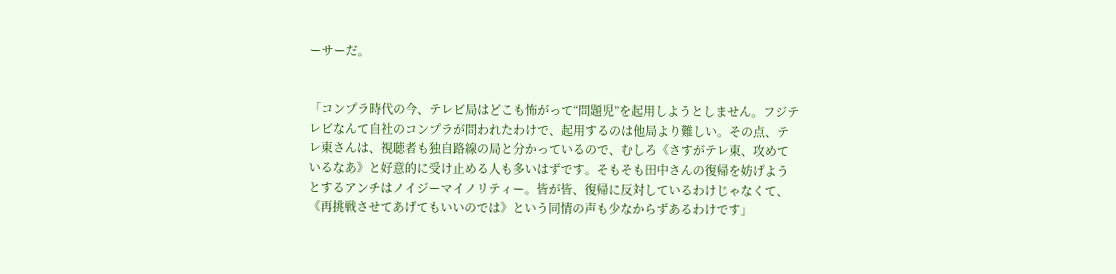ーサーだ。


「コンプラ時代の今、テレビ局はどこも怖がって“問題児”を起用しようとしません。フジテレビなんて自社のコンプラが問われたわけで、起用するのは他局より難しい。その点、テレ東さんは、視聴者も独自路線の局と分かっているので、むしろ《さすがテレ東、攻めているなあ》と好意的に受け止める人も多いはずです。そもそも田中さんの復帰を妨げようとするアンチはノイジーマイノリティー。皆が皆、復帰に反対しているわけじゃなくて、《再挑戦させてあげてもいいのでは》という同情の声も少なからずあるわけです」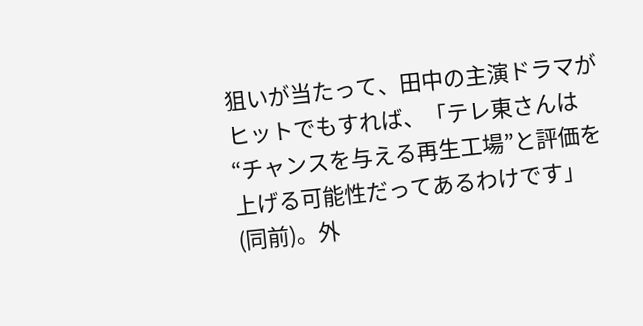狙いが当たって、田中の主演ドラマがヒットでもすれば、「テレ東さんは“チャンスを与える再生工場”と評価を上げる可能性だってあるわけです」(同前)。外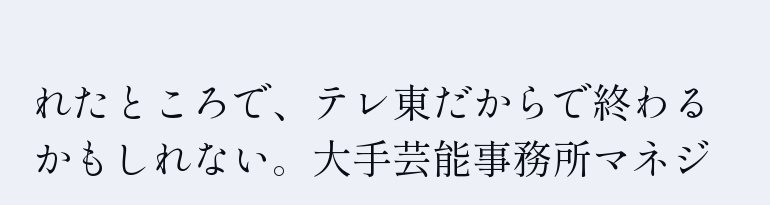れたところで、テレ東だからで終わるかもしれない。大手芸能事務所マネジ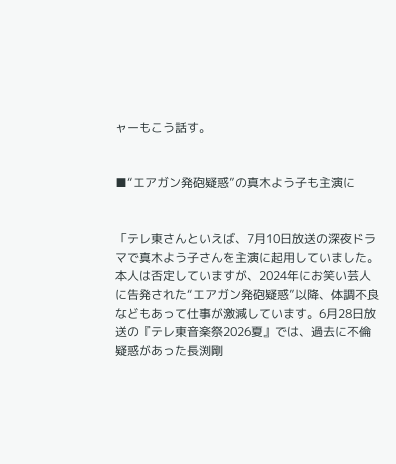ャーもこう話す。


■“エアガン発砲疑惑”の真木よう子も主演に


「テレ東さんといえば、7月10日放送の深夜ドラマで真木よう子さんを主演に起用していました。本人は否定していますが、2024年にお笑い芸人に告発された“エアガン発砲疑惑”以降、体調不良などもあって仕事が激減しています。6月28日放送の『テレ東音楽祭2026夏』では、過去に不倫疑惑があった長渕剛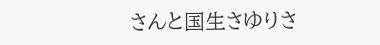さんと国生さゆりさ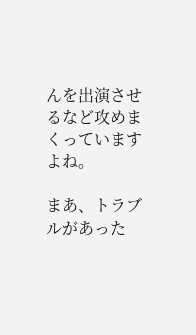んを出演させるなど攻めまくっていますよね。

まあ、トラブルがあった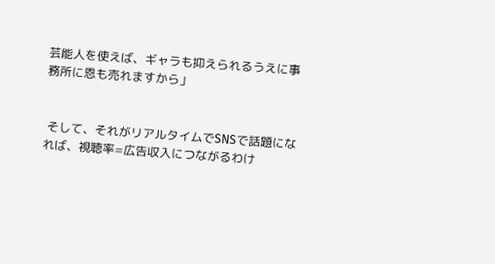芸能人を使えば、ギャラも抑えられるうえに事務所に恩も売れますから」


 そして、それがリアルタイムでSNSで話題になれば、視聴率=広告収入につながるわけ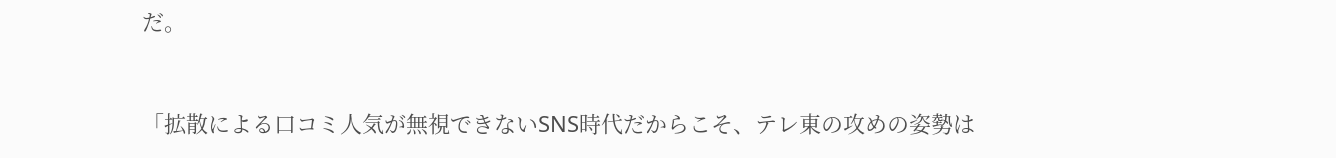だ。


「拡散による口コミ人気が無視できないSNS時代だからこそ、テレ東の攻めの姿勢は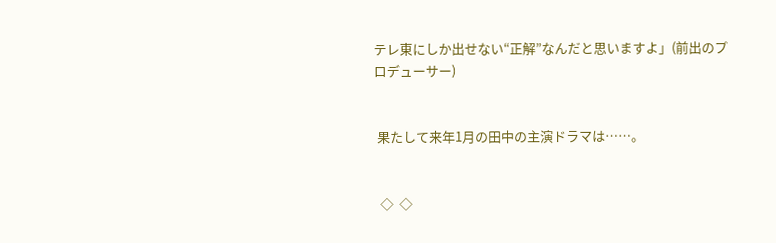テレ東にしか出せない“正解”なんだと思いますよ」(前出のプロデューサー)


 果たして来年1月の田中の主演ドラマは……。


  ◇  ◇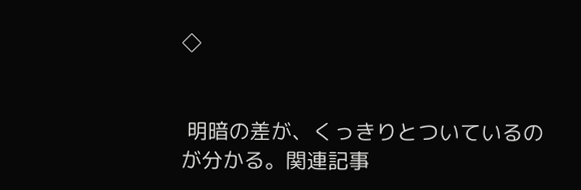◇


 明暗の差が、くっきりとついているのが分かる。関連記事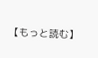【もっと読む】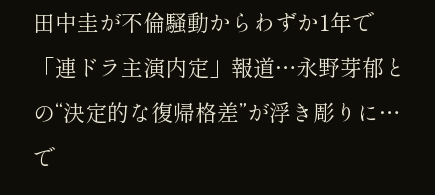田中圭が不倫騒動からわずか1年で「連ドラ主演内定」報道…永野芽郁との“決定的な復帰格差”が浮き彫りに…で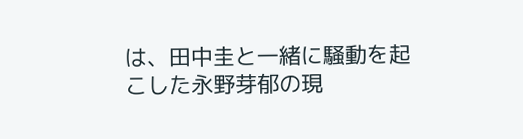は、田中圭と一緒に騒動を起こした永野芽郁の現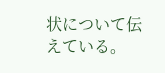状について伝えている。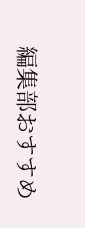編集部おすすめ